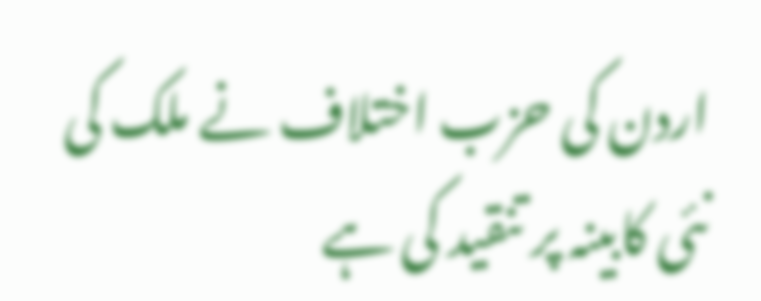اردن کی حزب اختلاف نے ملک کی نئی کابینہ پر تنقید کی ہے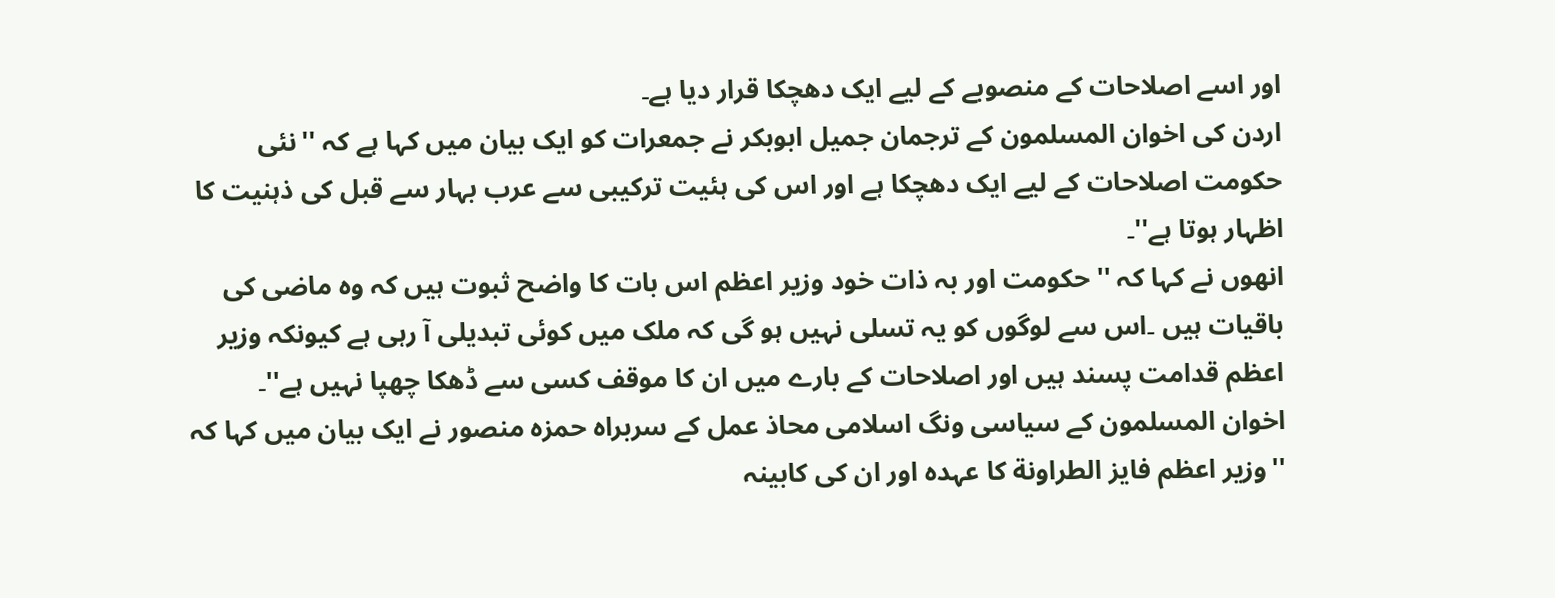اور اسے اصلاحات کے منصوبے کے لیے ایک دھچکا قرار دیا ہے۔
اردن کی اخوان المسلمون کے ترجمان جمیل ابوبکر نے جمعرات کو ایک بیان میں کہا ہے کہ ''نئی حکومت اصلاحات کے لیے ایک دھچکا ہے اور اس کی ہئیت ترکیبی سے عرب بہار سے قبل کی ذہنیت کا اظہار ہوتا ہے''۔
انھوں نے کہا کہ ''حکومت اور بہ ذات خود وزیر اعظم اس بات کا واضح ثبوت ہیں کہ وہ ماضی کی باقیات ہیں ۔اس سے لوگوں کو یہ تسلی نہیں ہو گی کہ ملک میں کوئی تبدیلی آ رہی ہے کیونکہ وزیر اعظم قدامت پسند ہیں اور اصلاحات کے بارے میں ان کا موقف کسی سے ڈھکا چھپا نہیں ہے''۔
اخوان المسلمون کے سیاسی ونگ اسلامی محاذ عمل کے سربراہ حمزہ منصور نے ایک بیان میں کہا کہ ''وزیر اعظم فايز الطراونة کا عہدہ اور ان کی کابینہ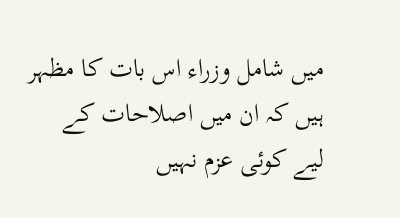میں شامل وزراء اس بات کا مظہر ہیں کہ ان میں اصلاحات کے لیے کوئی عزم نہیں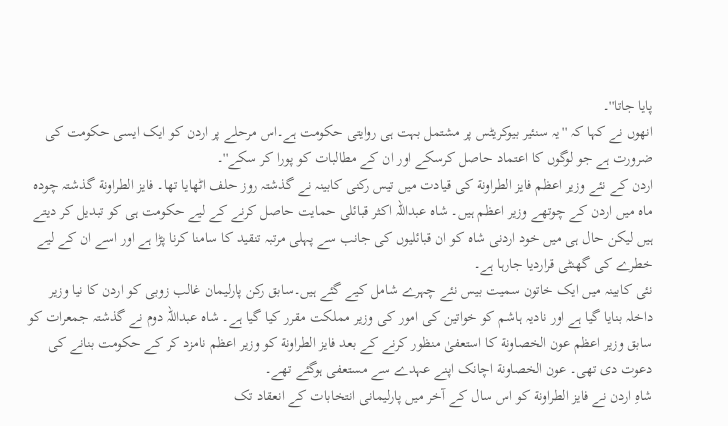پایا جاتا''۔
انھوں نے کہا کہ ''یہ سنئیر بیوکریٹس پر مشتمل بہت ہی روایتی حکومت ہے۔اس مرحلے پر اردن کو ایک ایسی حکومت کی ضرورت ہے جو لوگوں کا اعتماد حاصل کرسکے اور ان کے مطالبات کو پورا کر سکے''۔
اردن کے نئے وزیر اعظم فايز الطراونة کی قیادت میں تیس رکنی کابینہ نے گذشتہ روز حلف اٹھایا تھا۔ فايز الطراونة گذشتہ چودہ ماہ میں اردن کے چوتھے وزیر اعظم ہیں۔ شاہ عبداللہ اکثر قبائلی حمایت حاصل کرنے کے لیے حکومت ہی کو تبدیل کر دیتے ہیں لیکن حال ہی میں خود اردنی شاہ کو ان قبائلیوں کی جانب سے پہلی مرتبہ تنقید کا سامنا کرنا پڑا ہے اور اسے ان کے لیے خطرے کی گھنٹی قراردیا جارہا ہے۔
نئی کابینہ میں ایک خاتون سمیت بیس نئے چہرے شامل کیے گئے ہیں۔سابق رکن پارلیمان غالب زوبی کو اردن کا نیا وزیر داخلہ بنایا گیا ہے اور نادیہ ہاشم کو خواتین کی امور کی وزیر مملکت مقرر کیا گیا ہے۔ شاہ عبداللہ دوم نے گذشتہ جمعرات کو سابق وزیر اعظم عون الخصاونة کا استعفیٰ منظور کرنے کے بعد فايز الطراونة کو وزیر اعظم نامزد کر کے حکومت بنانے کی دعوت دی تھی۔ عون الخصاونة اچانک اپنے عہدے سے مستعفی ہوگئے تھے۔
شاہِ اردن نے فايز الطراونة کو اس سال کے آخر میں پارلیمانی انتخابات کے انعقاد تک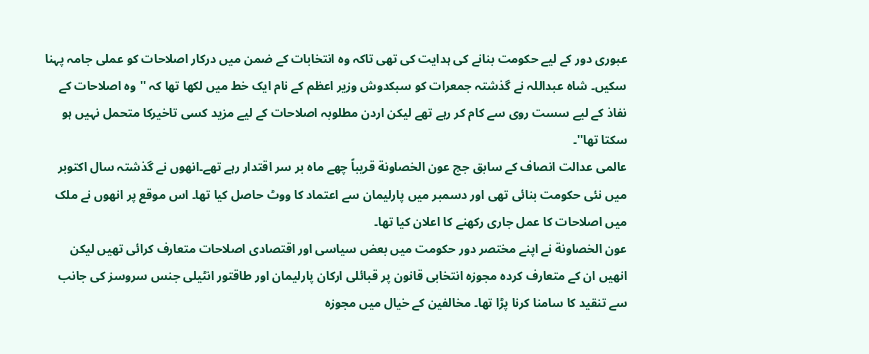عبوری دور کے لیے حکومت بنانے کی ہدایت کی تھی تاکہ وہ انتخابات کے ضمن میں درکار اصلاحات کو عملی جامہ پہنا سکیں۔ شاہ عبداللہ نے گذشتہ جمعرات کو سبکدوش وزیر اعظم کے نام ایک خط میں لکھا تھا کہ ''وہ اصلاحات کے نفاذ کے لیے سست روی سے کام کر رہے تھے لیکن اردن مطلوبہ اصلاحات کے لیے مزید کسی تاخیرکا متحمل نہیں ہو سکتا تھا''۔
عالمی عدالت انصاف کے سابق جج عون الخصاونة قریباً چھے ماہ بر سر اقتدار رہے تھے۔انھوں نے گذشتہ سال اکتوبر میں نئی حکومت بنائی تھی اور دسمبر میں پارلیمان سے اعتماد کا ووٹ حاصل کیا تھا۔ اس موقع پر انھوں نے ملک میں اصلاحات کا عمل جاری رکھنے کا اعلان کیا تھا۔
عون الخصاونة نے اپنے مختصر دور حکومت میں بعض سیاسی اور اقتصادی اصلاحات متعارف کرائی تھیں لیکن انھیں ان کے متعارف کردہ مجوزہ انتخابی قانون پر قبائلی ارکان پارلیمان اور طاقتور انٹیلی جنس سروسز کی جانب سے تنقید کا سامنا کرنا پڑا تھا۔ مخالفین کے خیال میں مجوزہ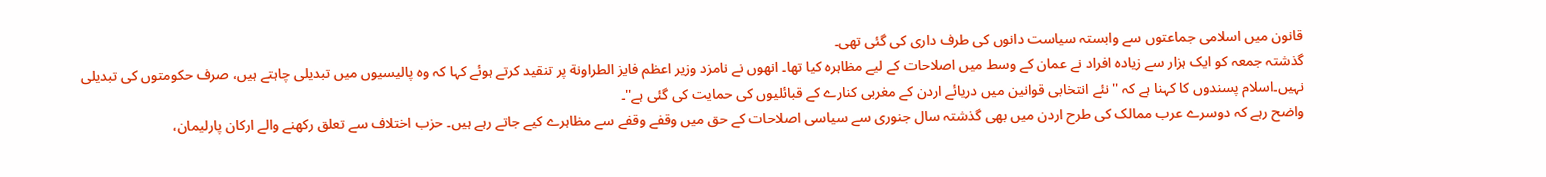قانون میں اسلامی جماعتوں سے وابستہ سیاست دانوں کی طرف داری کی گئی تھی۔
گذشتہ جمعہ کو ایک ہزار سے زیادہ افراد نے عمان کے وسط میں اصلاحات کے لیے مظاہرہ کیا تھا۔ انھوں نے نامزد وزیر اعظم فايز الطراونة پر تنقید کرتے ہوئے کہا کہ وہ پالیسیوں میں تبدیلی چاہتے ہیں، صرف حکومتوں کی تبدیلی نہیں۔اسلام پسندوں کا کہنا ہے کہ ''نئے انتخابی قوانین میں دریائے اردن کے مغربی کنارے کے قبائلیوں کی حمایت کی گئی ہے''۔
واضح رہے کہ دوسرے عرب ممالک کی طرح اردن میں بھی گذشتہ سال جنوری سے سیاسی اصلاحات کے حق میں وقفے وقفے سے مظاہرے کیے جاتے رہے ہیں۔ حزب اختلاف سے تعلق رکھنے والے ارکان پارلیمان،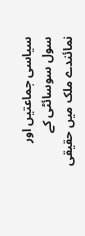سیاسی جماعتیں اور سول سوسائٹی کے نمائندے ملک میں حقیقی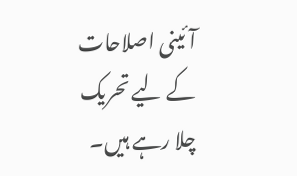آئینی اصلاحات کے لیے تحریک چلا رہے ہیں۔